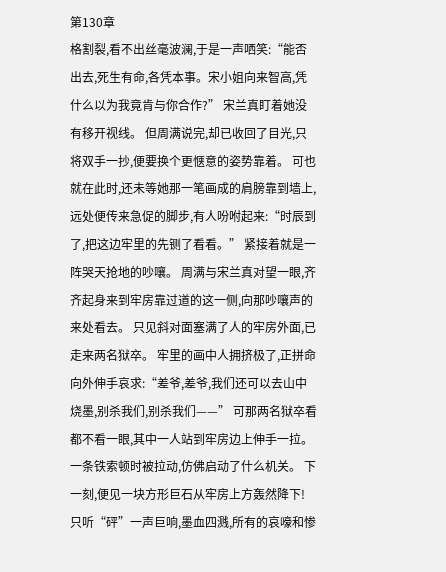第130章
格割裂,看不出丝毫波澜,于是一声哂笑:“能否出去,死生有命,各凭本事。宋小姐向来智高,凭什么以为我竟肯与你合作?” 宋兰真盯着她没有移开视线。 但周满说完,却已收回了目光,只将双手一抄,便要换个更惬意的姿势靠着。 可也就在此时,还未等她那一笔画成的肩膀靠到墙上,远处便传来急促的脚步,有人吩咐起来:“时辰到了,把这边牢里的先铡了看看。” 紧接着就是一阵哭天抢地的吵嚷。 周满与宋兰真对望一眼,齐齐起身来到牢房靠过道的这一侧,向那吵嚷声的来处看去。 只见斜对面塞满了人的牢房外面,已走来两名狱卒。 牢里的画中人拥挤极了,正拼命向外伸手哀求:“差爷,差爷,我们还可以去山中烧墨,别杀我们,别杀我们——” 可那两名狱卒看都不看一眼,其中一人站到牢房边上伸手一拉。 一条铁索顿时被拉动,仿佛启动了什么机关。 下一刻,便见一块方形巨石从牢房上方轰然降下! 只听“砰”一声巨响,墨血四溅,所有的哀嚎和惨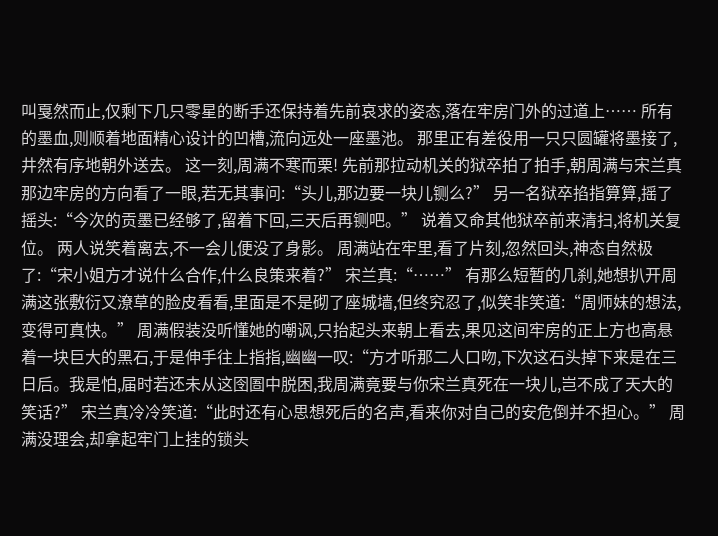叫戛然而止,仅剩下几只零星的断手还保持着先前哀求的姿态,落在牢房门外的过道上…… 所有的墨血,则顺着地面精心设计的凹槽,流向远处一座墨池。 那里正有差役用一只只圆罐将墨接了,井然有序地朝外送去。 这一刻,周满不寒而栗! 先前那拉动机关的狱卒拍了拍手,朝周满与宋兰真那边牢房的方向看了一眼,若无其事问:“头儿,那边要一块儿铡么?” 另一名狱卒掐指算算,摇了摇头:“今次的贡墨已经够了,留着下回,三天后再铡吧。” 说着又命其他狱卒前来清扫,将机关复位。 两人说笑着离去,不一会儿便没了身影。 周满站在牢里,看了片刻,忽然回头,神态自然极了:“宋小姐方才说什么合作,什么良策来着?” 宋兰真:“……” 有那么短暂的几刹,她想扒开周满这张敷衍又潦草的脸皮看看,里面是不是砌了座城墙,但终究忍了,似笑非笑道:“周师妹的想法,变得可真快。” 周满假装没听懂她的嘲讽,只抬起头来朝上看去,果见这间牢房的正上方也高悬着一块巨大的黑石,于是伸手往上指指,幽幽一叹:“方才听那二人口吻,下次这石头掉下来是在三日后。我是怕,届时若还未从这囹圄中脱困,我周满竟要与你宋兰真死在一块儿,岂不成了天大的笑话?” 宋兰真冷冷笑道:“此时还有心思想死后的名声,看来你对自己的安危倒并不担心。” 周满没理会,却拿起牢门上挂的锁头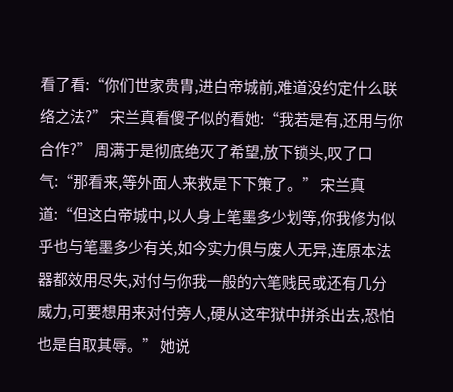看了看:“你们世家贵胄,进白帝城前,难道没约定什么联络之法?” 宋兰真看傻子似的看她:“我若是有,还用与你合作?” 周满于是彻底绝灭了希望,放下锁头,叹了口气:“那看来,等外面人来救是下下策了。” 宋兰真道:“但这白帝城中,以人身上笔墨多少划等,你我修为似乎也与笔墨多少有关,如今实力俱与废人无异,连原本法器都效用尽失,对付与你我一般的六笔贱民或还有几分威力,可要想用来对付旁人,硬从这牢狱中拼杀出去,恐怕也是自取其辱。” 她说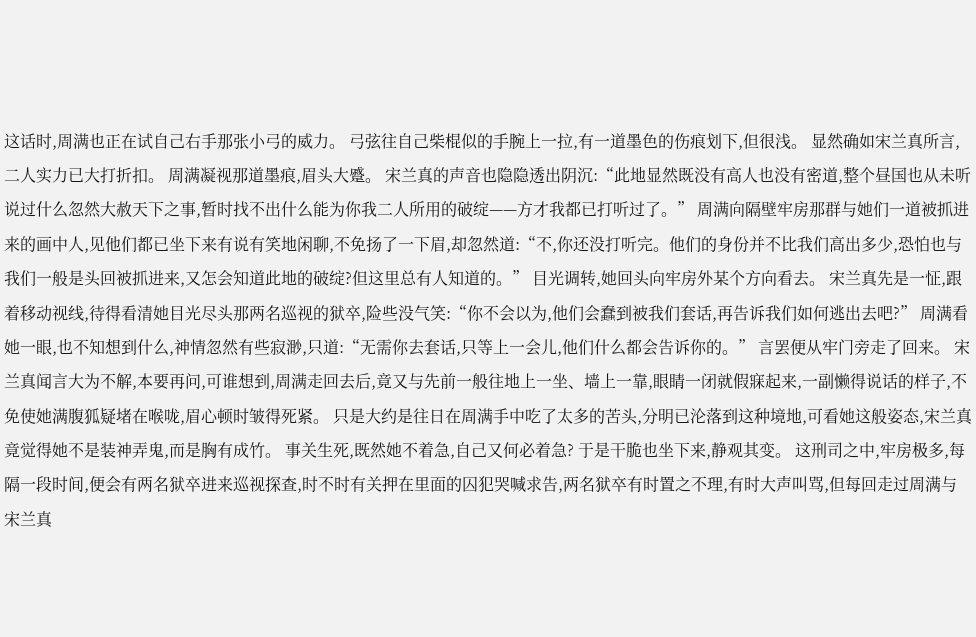这话时,周满也正在试自己右手那张小弓的威力。 弓弦往自己柴棍似的手腕上一拉,有一道墨色的伤痕划下,但很浅。 显然确如宋兰真所言,二人实力已大打折扣。 周满凝视那道墨痕,眉头大蹙。 宋兰真的声音也隐隐透出阴沉:“此地显然既没有高人也没有密道,整个昼国也从未听说过什么忽然大赦天下之事,暂时找不出什么能为你我二人所用的破绽——方才我都已打听过了。” 周满向隔壁牢房那群与她们一道被抓进来的画中人,见他们都已坐下来有说有笑地闲聊,不免扬了一下眉,却忽然道:“不,你还没打听完。他们的身份并不比我们高出多少,恐怕也与我们一般是头回被抓进来,又怎会知道此地的破绽?但这里总有人知道的。” 目光调转,她回头向牢房外某个方向看去。 宋兰真先是一怔,跟着移动视线,待得看清她目光尽头那两名巡视的狱卒,险些没气笑:“你不会以为,他们会蠢到被我们套话,再告诉我们如何逃出去吧?” 周满看她一眼,也不知想到什么,神情忽然有些寂渺,只道:“无需你去套话,只等上一会儿,他们什么都会告诉你的。” 言罢便从牢门旁走了回来。 宋兰真闻言大为不解,本要再问,可谁想到,周满走回去后,竟又与先前一般往地上一坐、墙上一靠,眼睛一闭就假寐起来,一副懒得说话的样子,不免使她满腹狐疑堵在喉咙,眉心顿时皱得死紧。 只是大约是往日在周满手中吃了太多的苦头,分明已沦落到这种境地,可看她这般姿态,宋兰真竟觉得她不是装神弄鬼,而是胸有成竹。 事关生死,既然她不着急,自己又何必着急? 于是干脆也坐下来,静观其变。 这刑司之中,牢房极多,每隔一段时间,便会有两名狱卒进来巡视探查,时不时有关押在里面的囚犯哭喊求告,两名狱卒有时置之不理,有时大声叫骂,但每回走过周满与宋兰真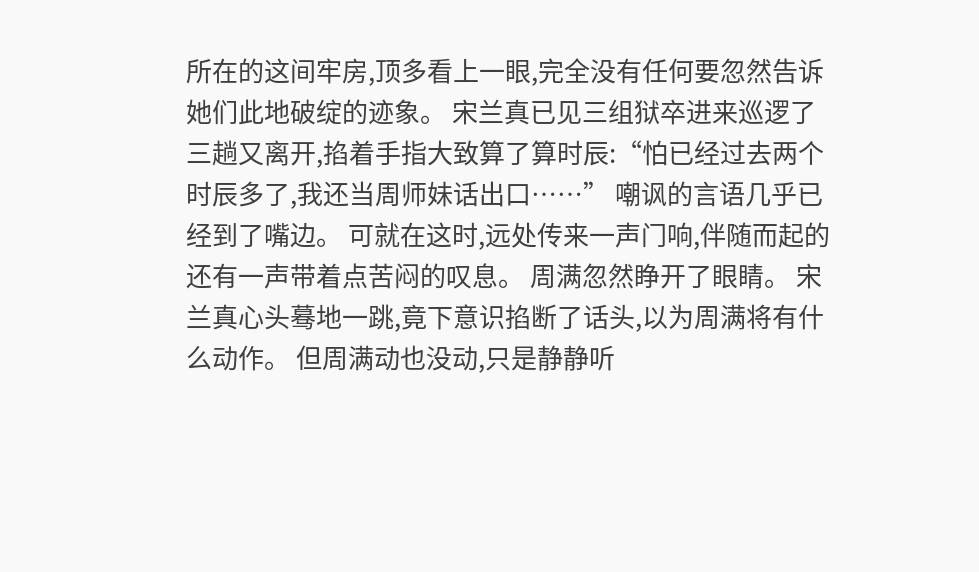所在的这间牢房,顶多看上一眼,完全没有任何要忽然告诉她们此地破绽的迹象。 宋兰真已见三组狱卒进来巡逻了三趟又离开,掐着手指大致算了算时辰:“怕已经过去两个时辰多了,我还当周师妹话出口……” 嘲讽的言语几乎已经到了嘴边。 可就在这时,远处传来一声门响,伴随而起的还有一声带着点苦闷的叹息。 周满忽然睁开了眼睛。 宋兰真心头蓦地一跳,竟下意识掐断了话头,以为周满将有什么动作。 但周满动也没动,只是静静听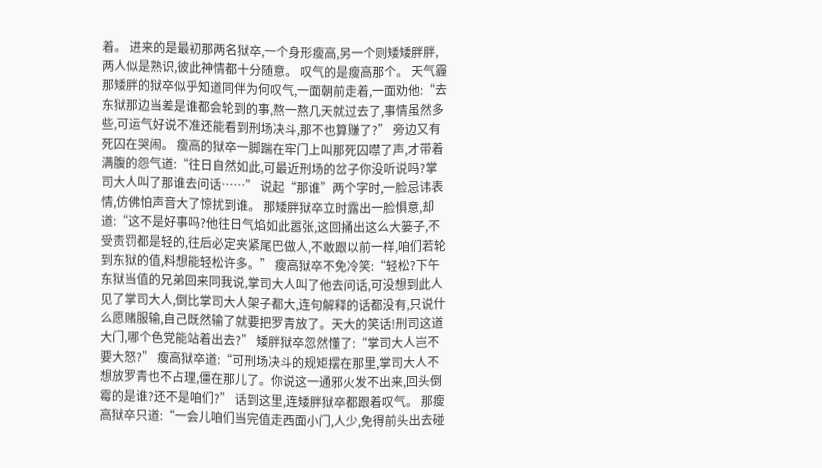着。 进来的是最初那两名狱卒,一个身形瘦高,另一个则矮矮胖胖,两人似是熟识,彼此神情都十分随意。 叹气的是瘦高那个。 天气霾 那矮胖的狱卒似乎知道同伴为何叹气,一面朝前走着,一面劝他:“去东狱那边当差是谁都会轮到的事,熬一熬几天就过去了,事情虽然多些,可运气好说不准还能看到刑场决斗,那不也算赚了?” 旁边又有死囚在哭闹。 瘦高的狱卒一脚踹在牢门上叫那死囚噤了声,才带着满腹的怨气道:“往日自然如此,可最近刑场的岔子你没听说吗?掌司大人叫了那谁去问话……” 说起“那谁”两个字时,一脸忌讳表情,仿佛怕声音大了惊扰到谁。 那矮胖狱卒立时露出一脸惧意,却道:“这不是好事吗?他往日气焰如此嚣张,这回捅出这么大篓子,不受责罚都是轻的,往后必定夹紧尾巴做人,不敢跟以前一样,咱们若轮到东狱的值,料想能轻松许多。” 瘦高狱卒不免冷笑:“轻松?下午东狱当值的兄弟回来同我说,掌司大人叫了他去问话,可没想到此人见了掌司大人,倒比掌司大人架子都大,连句解释的话都没有,只说什么愿赌服输,自己既然输了就要把罗青放了。天大的笑话!刑司这道大门,哪个色党能站着出去?” 矮胖狱卒忽然懂了:“掌司大人岂不要大怒?” 瘦高狱卒道:“可刑场决斗的规矩摆在那里,掌司大人不想放罗青也不占理,僵在那儿了。你说这一通邪火发不出来,回头倒霉的是谁?还不是咱们?” 话到这里,连矮胖狱卒都跟着叹气。 那瘦高狱卒只道:“一会儿咱们当完值走西面小门,人少,免得前头出去碰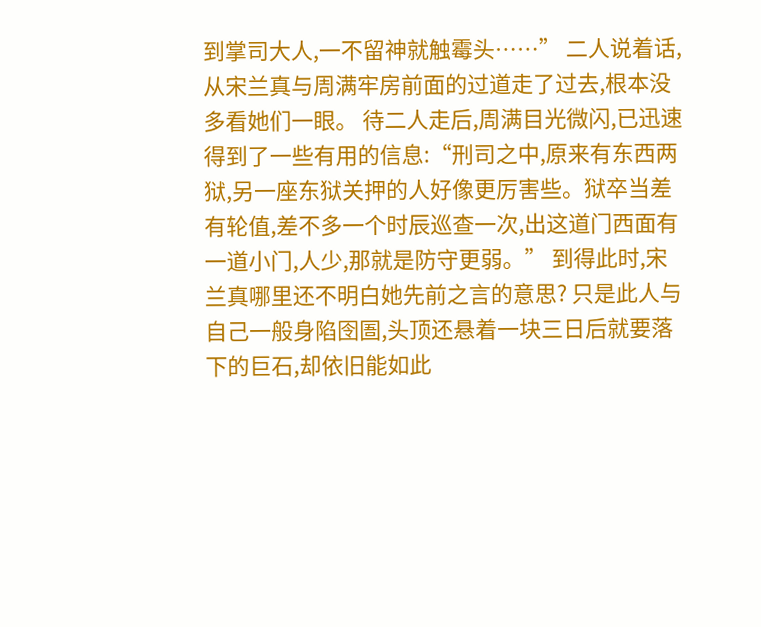到掌司大人,一不留神就触霉头……” 二人说着话,从宋兰真与周满牢房前面的过道走了过去,根本没多看她们一眼。 待二人走后,周满目光微闪,已迅速得到了一些有用的信息:“刑司之中,原来有东西两狱,另一座东狱关押的人好像更厉害些。狱卒当差有轮值,差不多一个时辰巡查一次,出这道门西面有一道小门,人少,那就是防守更弱。” 到得此时,宋兰真哪里还不明白她先前之言的意思? 只是此人与自己一般身陷囹圄,头顶还悬着一块三日后就要落下的巨石,却依旧能如此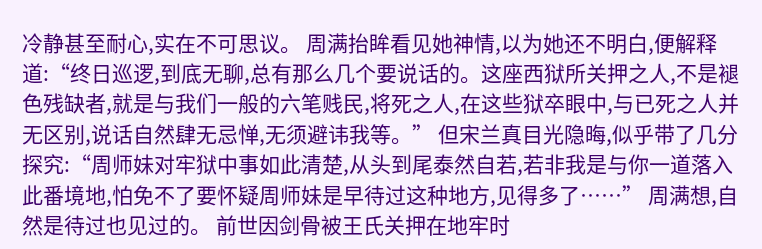冷静甚至耐心,实在不可思议。 周满抬眸看见她神情,以为她还不明白,便解释道:“终日巡逻,到底无聊,总有那么几个要说话的。这座西狱所关押之人,不是褪色残缺者,就是与我们一般的六笔贱民,将死之人,在这些狱卒眼中,与已死之人并无区别,说话自然肆无忌惮,无须避讳我等。” 但宋兰真目光隐晦,似乎带了几分探究:“周师妹对牢狱中事如此清楚,从头到尾泰然自若,若非我是与你一道落入此番境地,怕免不了要怀疑周师妹是早待过这种地方,见得多了……” 周满想,自然是待过也见过的。 前世因剑骨被王氏关押在地牢时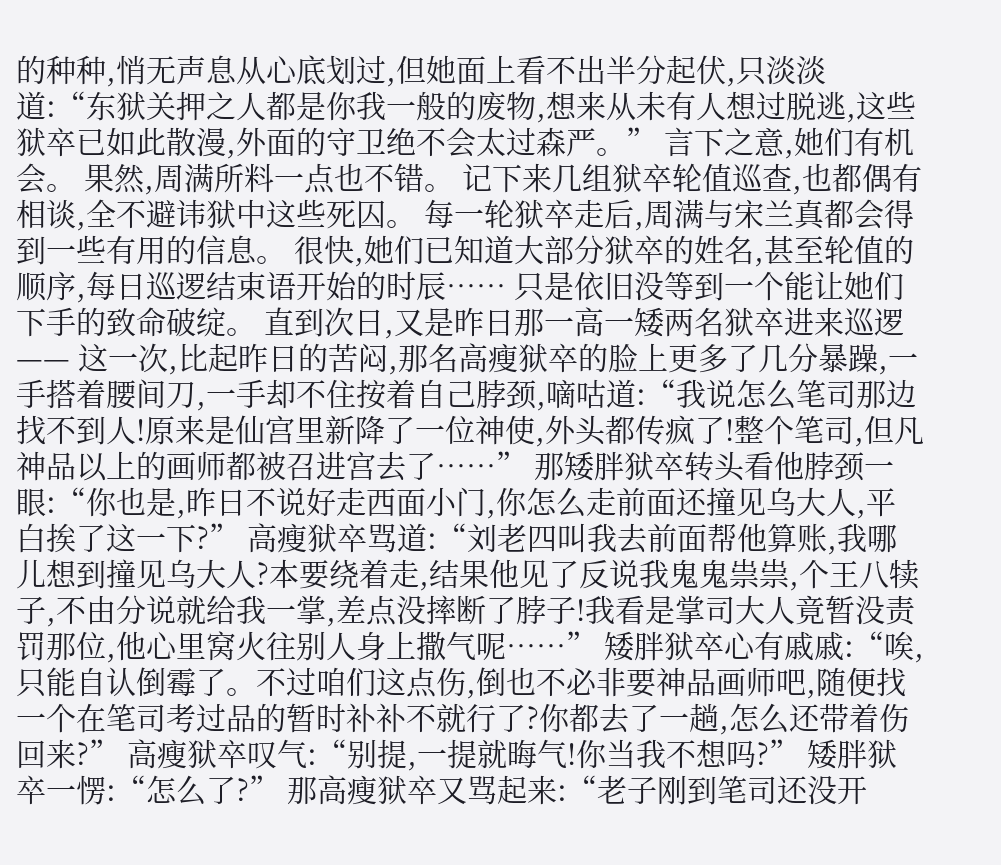的种种,悄无声息从心底划过,但她面上看不出半分起伏,只淡淡道:“东狱关押之人都是你我一般的废物,想来从未有人想过脱逃,这些狱卒已如此散漫,外面的守卫绝不会太过森严。” 言下之意,她们有机会。 果然,周满所料一点也不错。 记下来几组狱卒轮值巡查,也都偶有相谈,全不避讳狱中这些死囚。 每一轮狱卒走后,周满与宋兰真都会得到一些有用的信息。 很快,她们已知道大部分狱卒的姓名,甚至轮值的顺序,每日巡逻结束语开始的时辰…… 只是依旧没等到一个能让她们下手的致命破绽。 直到次日,又是昨日那一高一矮两名狱卒进来巡逻—— 这一次,比起昨日的苦闷,那名高瘦狱卒的脸上更多了几分暴躁,一手搭着腰间刀,一手却不住按着自己脖颈,嘀咕道:“我说怎么笔司那边找不到人!原来是仙宫里新降了一位神使,外头都传疯了!整个笔司,但凡神品以上的画师都被召进宫去了……” 那矮胖狱卒转头看他脖颈一眼:“你也是,昨日不说好走西面小门,你怎么走前面还撞见乌大人,平白挨了这一下?” 高瘦狱卒骂道:“刘老四叫我去前面帮他算账,我哪儿想到撞见乌大人?本要绕着走,结果他见了反说我鬼鬼祟祟,个王八犊子,不由分说就给我一掌,差点没摔断了脖子!我看是掌司大人竟暂没责罚那位,他心里窝火往别人身上撒气呢……” 矮胖狱卒心有戚戚:“唉,只能自认倒霉了。不过咱们这点伤,倒也不必非要神品画师吧,随便找一个在笔司考过品的暂时补补不就行了?你都去了一趟,怎么还带着伤回来?” 高瘦狱卒叹气:“别提,一提就晦气!你当我不想吗?” 矮胖狱卒一愣:“怎么了?” 那高瘦狱卒又骂起来:“老子刚到笔司还没开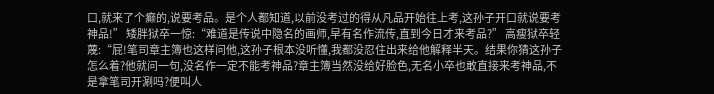口,就来了个癫的,说要考品。是个人都知道,以前没考过的得从凡品开始往上考,这孙子开口就说要考神品!” 矮胖狱卒一惊:“难道是传说中隐名的画师,早有名作流传,直到今日才来考品?” 高瘦狱卒轻蔑:“屁!笔司章主簿也这样问他,这孙子根本没听懂,我都没忍住出来给他解释半天。结果你猜这孙子怎么着?他就问一句,没名作一定不能考神品?章主簿当然没给好脸色,无名小卒也敢直接来考神品,不是拿笔司开涮吗?便叫人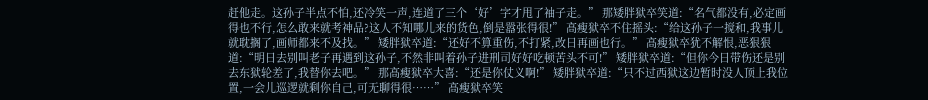赶他走。这孙子半点不怕,还冷笑一声,连道了三个‘好’字才甩了袖子走。” 那矮胖狱卒笑道:“名气都没有,必定画得也不行,怎么敢来就考神品?这人不知哪儿来的货色,倒是嚣张得很!” 高瘦狱卒不住摇头:“给这孙子一搅和,我事儿就耽搁了,画师都来不及找。” 矮胖狱卒道:“还好不算重伤,不打紧,改日再画也行。” 高瘦狱卒犹不解恨,恶狠狠道:“明日去别叫老子再遇到这孙子,不然非叫着孙子进刑司好好吃顿苦头不可!” 矮胖狱卒道:“但你今日带伤还是别去东狱轮差了,我替你去吧。” 那高瘦狱卒大喜:“还是你仗义啊!” 矮胖狱卒道:“只不过西狱这边暂时没人顶上我位置,一会儿巡逻就剩你自己,可无聊得很……” 高瘦狱卒笑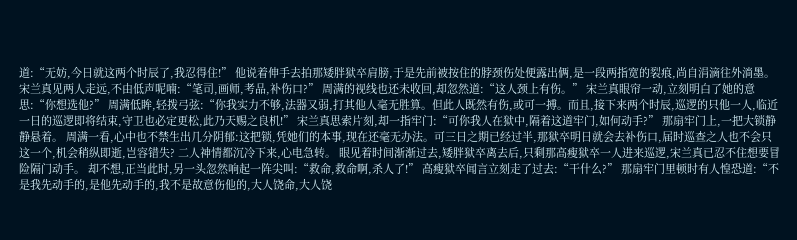道:“无妨,今日就这两个时辰了,我忍得住!” 他说着伸手去拍那矮胖狱卒肩膀,于是先前被按住的脖颈伤处便露出俩,是一段两指宽的裂痕,尚自涓滴往外淌墨。 宋兰真见两人走远,不由低声呢喃:“笔司,画师,考品,补伤口?” 周满的视线也还未收回,却忽然道:“这人颈上有伤。” 宋兰真眼帘一动,立刻明白了她的意思:“你想选他?” 周满低眸,轻拨弓弦:“你我实力不够,法器又弱,打其他人毫无胜算。但此人既然有伤,或可一搏。而且,接下来两个时辰,巡逻的只他一人,临近一日的巡逻即将结束,守卫也必定更松,此乃天赐之良机!” 宋兰真思索片刻,却一指牢门:“可你我人在狱中,隔着这道牢门,如何动手?” 那扇牢门上,一把大锁静静悬着。 周满一看,心中也不禁生出几分阴郁:这把锁,凭她们的本事,现在还毫无办法。可三日之期已经过半,那狱卒明日就会去补伤口,届时巡查之人也不会只这一个,机会稍纵即逝,岂容错失? 二人神情都沉冷下来,心电急转。 眼见着时间渐渐过去,矮胖狱卒离去后,只剩那高瘦狱卒一人进来巡逻,宋兰真已忍不住想要冒险隔门动手。 却不想,正当此时,另一头忽然响起一阵尖叫:“救命,救命啊,杀人了!” 高瘦狱卒闻言立刻走了过去:“干什么?” 那扇牢门里顿时有人惶恐道:“不是我先动手的,是他先动手的,我不是故意伤他的,大人饶命,大人饶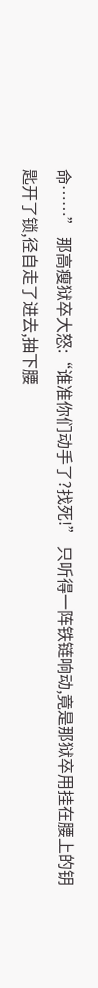命……” 那高瘦狱卒大怒:“谁准你们动手了?找死!” 只听得一阵铁链响动,竟是那狱卒用挂在腰上的钥匙开了锁,径自走了进去,抽下腰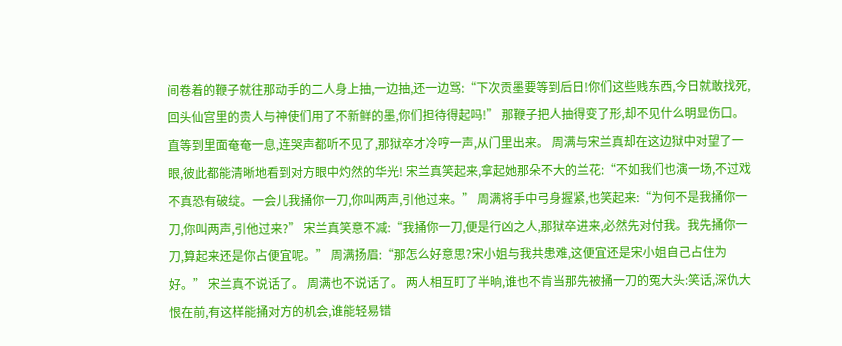间卷着的鞭子就往那动手的二人身上抽,一边抽,还一边骂:“下次贡墨要等到后日!你们这些贱东西,今日就敢找死,回头仙宫里的贵人与神使们用了不新鲜的墨,你们担待得起吗!” 那鞭子把人抽得变了形,却不见什么明显伤口。 直等到里面奄奄一息,连哭声都听不见了,那狱卒才冷哼一声,从门里出来。 周满与宋兰真却在这边狱中对望了一眼,彼此都能清晰地看到对方眼中灼然的华光! 宋兰真笑起来,拿起她那朵不大的兰花:“不如我们也演一场,不过戏不真恐有破绽。一会儿我捅你一刀,你叫两声,引他过来。” 周满将手中弓身握紧,也笑起来:“为何不是我捅你一刀,你叫两声,引他过来?” 宋兰真笑意不减:“我捅你一刀,便是行凶之人,那狱卒进来,必然先对付我。我先捅你一刀,算起来还是你占便宜呢。” 周满扬眉:“那怎么好意思?宋小姐与我共患难,这便宜还是宋小姐自己占住为好。” 宋兰真不说话了。 周满也不说话了。 两人相互盯了半晌,谁也不肯当那先被捅一刀的冤大头:笑话,深仇大恨在前,有这样能捅对方的机会,谁能轻易错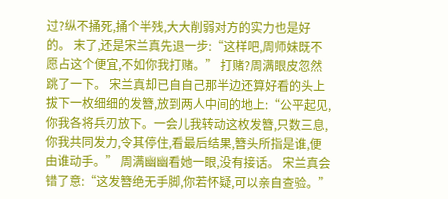过?纵不捅死,捅个半残,大大削弱对方的实力也是好的。 末了,还是宋兰真先退一步:“这样吧,周师妹既不愿占这个便宜,不如你我打赌。” 打赌?周满眼皮忽然跳了一下。 宋兰真却已自自己那半边还算好看的头上拔下一枚细细的发簪,放到两人中间的地上:“公平起见,你我各将兵刃放下。一会儿我转动这枚发簪,只数三息,你我共同发力,令其停住,看最后结果,簪头所指是谁,便由谁动手。” 周满幽幽看她一眼,没有接话。 宋兰真会错了意:“这发簪绝无手脚,你若怀疑,可以亲自查验。”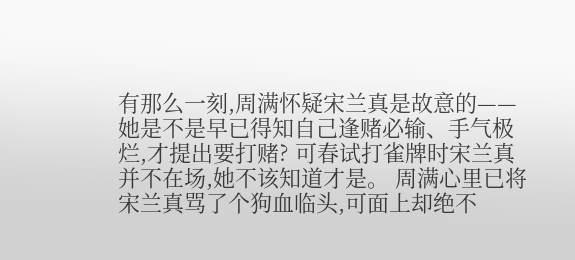有那么一刻,周满怀疑宋兰真是故意的—— 她是不是早已得知自己逢赌必输、手气极烂,才提出要打赌? 可春试打雀牌时宋兰真并不在场,她不该知道才是。 周满心里已将宋兰真骂了个狗血临头,可面上却绝不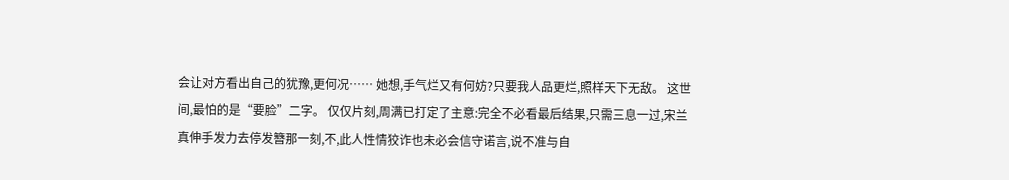会让对方看出自己的犹豫,更何况…… 她想,手气烂又有何妨?只要我人品更烂,照样天下无敌。 这世间,最怕的是“要脸”二字。 仅仅片刻,周满已打定了主意:完全不必看最后结果,只需三息一过,宋兰真伸手发力去停发簪那一刻,不,此人性情狡诈也未必会信守诺言,说不准与自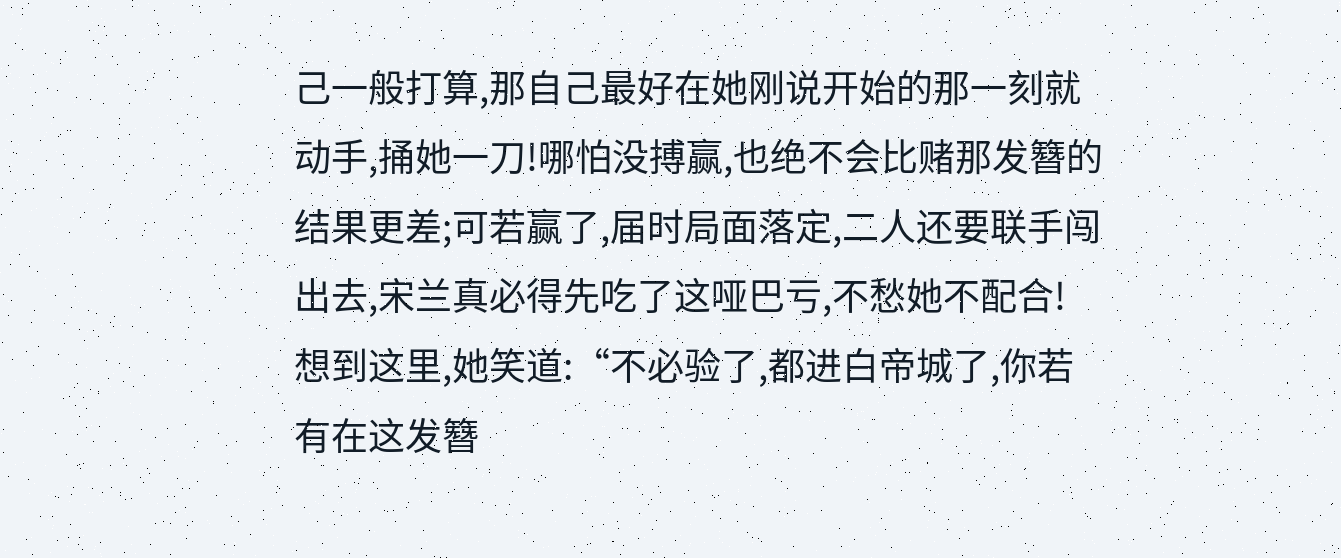己一般打算,那自己最好在她刚说开始的那一刻就动手,捅她一刀!哪怕没搏赢,也绝不会比赌那发簪的结果更差;可若赢了,届时局面落定,二人还要联手闯出去,宋兰真必得先吃了这哑巴亏,不愁她不配合! 想到这里,她笑道:“不必验了,都进白帝城了,你若有在这发簪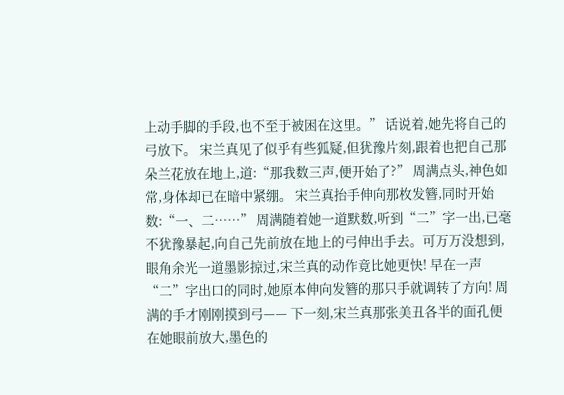上动手脚的手段,也不至于被困在这里。” 话说着,她先将自己的弓放下。 宋兰真见了似乎有些狐疑,但犹豫片刻,跟着也把自己那朵兰花放在地上,道:“那我数三声,便开始了?” 周满点头,神色如常,身体却已在暗中紧绷。 宋兰真抬手伸向那枚发簪,同时开始数:“一、二……” 周满随着她一道默数,听到“二”字一出,已毫不犹豫暴起,向自己先前放在地上的弓伸出手去。可万万没想到,眼角余光一道墨影掠过,宋兰真的动作竟比她更快! 早在一声“二”字出口的同时,她原本伸向发簪的那只手就调转了方向! 周满的手才刚刚摸到弓—— 下一刻,宋兰真那张美丑各半的面孔便在她眼前放大,墨色的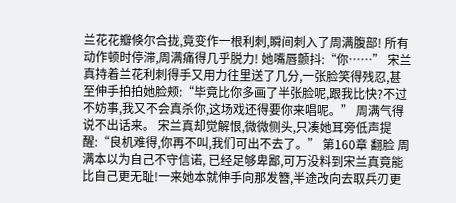兰花花瓣倏尔合拢,竟变作一根利刺,瞬间刺入了周满腹部! 所有动作顿时停滞,周满痛得几乎脱力! 她嘴唇颤抖:“你……” 宋兰真持着兰花利刺得手又用力往里送了几分,一张脸笑得残忍,甚至伸手拍拍她脸颊:“毕竟比你多画了半张脸呢,跟我比快?不过不妨事,我又不会真杀你,这场戏还得要你来唱呢。” 周满气得说不出话来。 宋兰真却觉解恨,微微侧头,只凑她耳旁低声提醒:“良机难得,你再不叫,我们可出不去了。” 第160章 翻脸 周满本以为自己不守信诺, 已经足够卑鄙,可万没料到宋兰真竟能比自己更无耻!一来她本就伸手向那发簪,半途改向去取兵刃更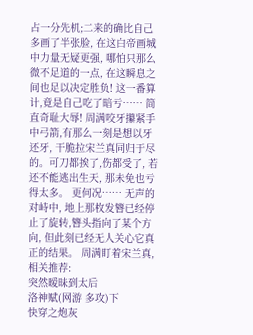占一分先机;二来的确比自己多画了半张脸, 在这白帝画城中力量无疑更强, 哪怕只那么微不足道的一点, 在这瞬息之间也足以决定胜负! 这一番算计,竟是自己吃了暗亏…… 简直奇耻大辱! 周满咬牙攥紧手中弓箭,有那么一刻是想以牙还牙, 干脆拉宋兰真同归于尽的。可刀都挨了,伤都受了, 若还不能逃出生天, 那未免也亏得太多。 更何况…… 无声的对峙中, 地上那枚发簪已经停止了旋转,簪头指向了某个方向, 但此刻已经无人关心它真正的结果。 周满盯着宋兰真,
相关推荐:
突然暧昧到太后
洛神赋(网游 多攻)下
快穿之炮灰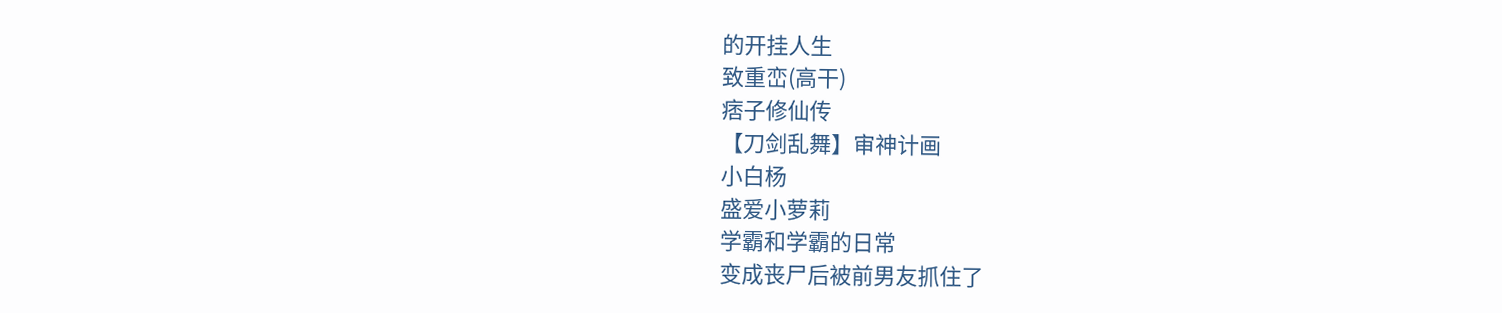的开挂人生
致重峦(高干)
痞子修仙传
【刀剑乱舞】审神计画
小白杨
盛爱小萝莉
学霸和学霸的日常
变成丧尸后被前男友抓住了